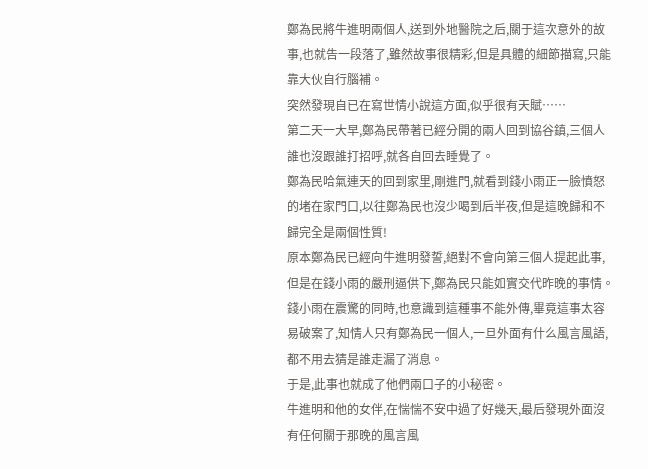鄭為民將牛進明兩個人,送到外地醫院之后,關于這次意外的故事,也就告一段落了,雖然故事很精彩,但是具體的細節描寫,只能靠大伙自行腦補。
突然發現自已在寫世情小說這方面,似乎很有天賦……
第二天一大早,鄭為民帶著已經分開的兩人回到協谷鎮,三個人誰也沒跟誰打招呼,就各自回去睡覺了。
鄭為民哈氣連天的回到家里,剛進門,就看到錢小雨正一臉憤怒的堵在家門口,以往鄭為民也沒少喝到后半夜,但是這晚歸和不歸完全是兩個性質!
原本鄭為民已經向牛進明發誓,絕對不會向第三個人提起此事,但是在錢小雨的嚴刑逼供下,鄭為民只能如實交代昨晚的事情。
錢小雨在震驚的同時,也意識到這種事不能外傳,畢竟這事太容易破案了,知情人只有鄭為民一個人,一旦外面有什么風言風語,都不用去猜是誰走漏了消息。
于是,此事也就成了他們兩口子的小秘密。
牛進明和他的女伴,在惴惴不安中過了好幾天,最后發現外面沒有任何關于那晚的風言風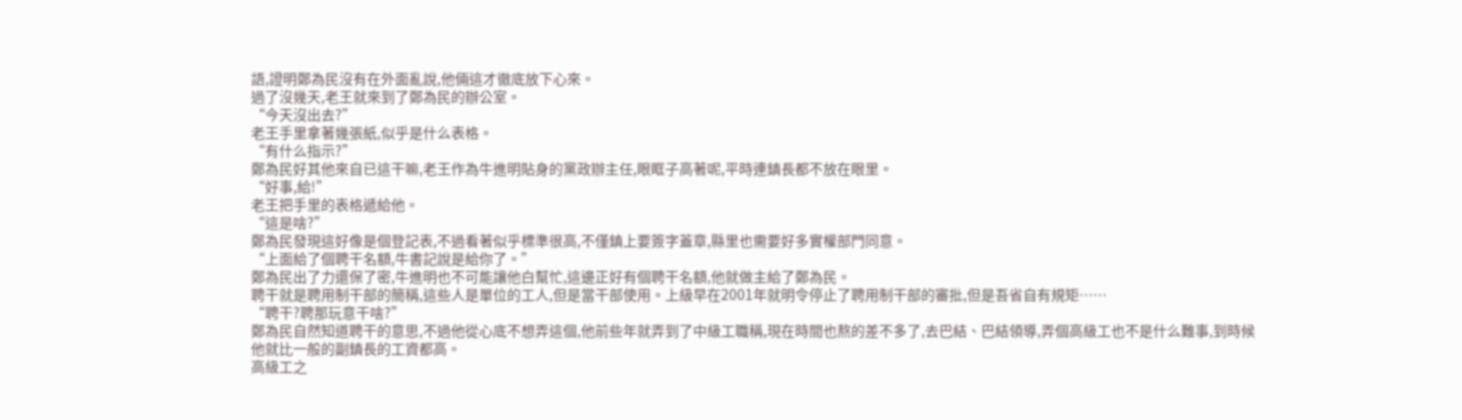語,證明鄭為民沒有在外面亂說,他倆這才徹底放下心來。
過了沒幾天,老王就來到了鄭為民的辦公室。
“今天沒出去?”
老王手里拿著幾張紙,似乎是什么表格。
“有什么指示?”
鄭為民好其他來自已這干嘛,老王作為牛進明貼身的黨政辦主任,眼眶子高著呢,平時連鎮長都不放在眼里。
“好事,給!”
老王把手里的表格遞給他。
“這是啥?”
鄭為民發現這好像是個登記表,不過看著似乎標準很高,不僅鎮上要簽字蓋章,縣里也需要好多實權部門同意。
“上面給了個聘干名額,牛書記說是給你了。”
鄭為民出了力還保了密,牛進明也不可能讓他白幫忙,這邊正好有個聘干名額,他就做主給了鄭為民。
聘干就是聘用制干部的簡稱,這些人是單位的工人,但是當干部使用。上級早在2001年就明令停止了聘用制干部的審批,但是吾省自有規矩……
“聘干?聘那玩意干啥?”
鄭為民自然知道聘干的意思,不過他從心底不想弄這個,他前些年就弄到了中級工職稱,現在時間也熬的差不多了,去巴結、巴結領導,弄個高級工也不是什么難事,到時候他就比一般的副鎮長的工資都高。
高級工之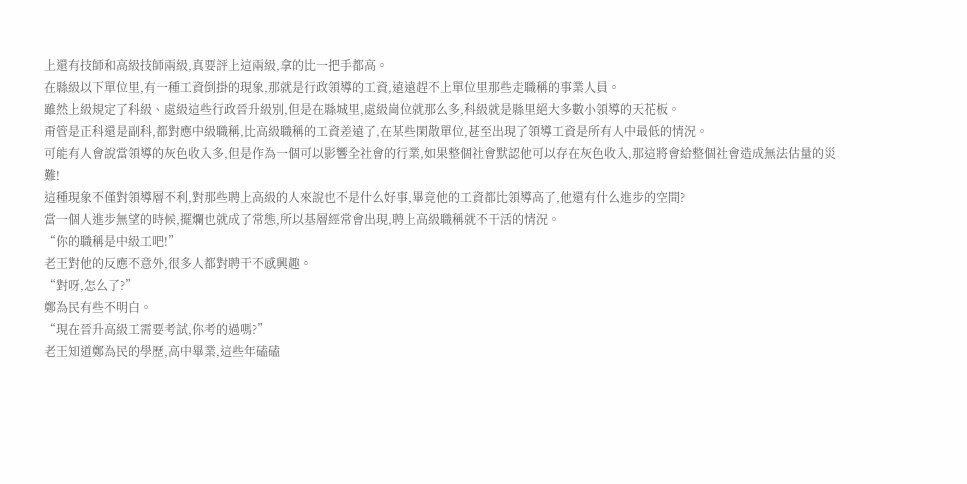上還有技師和高級技師兩級,真要評上這兩級,拿的比一把手都高。
在縣級以下單位里,有一種工資倒掛的現象,那就是行政領導的工資,遠遠趕不上單位里那些走職稱的事業人員。
雖然上級規定了科級、處級這些行政晉升級別,但是在縣城里,處級崗位就那么多,科級就是縣里絕大多數小領導的天花板。
甭管是正科還是副科,都對應中級職稱,比高級職稱的工資差遠了,在某些閑散單位,甚至出現了領導工資是所有人中最低的情況。
可能有人會說當領導的灰色收入多,但是作為一個可以影響全社會的行業,如果整個社會默認他可以存在灰色收入,那這將會給整個社會造成無法估量的災難!
這種現象不僅對領導層不利,對那些聘上高級的人來說也不是什么好事,畢竟他的工資都比領導高了,他還有什么進步的空間?
當一個人進步無望的時候,擺爛也就成了常態,所以基層經常會出現,聘上高級職稱就不干活的情況。
“你的職稱是中級工吧!”
老王對他的反應不意外,很多人都對聘干不感興趣。
“對呀,怎么了?”
鄭為民有些不明白。
“現在晉升高級工需要考試,你考的過嗎?”
老王知道鄭為民的學歷,高中畢業,這些年磕磕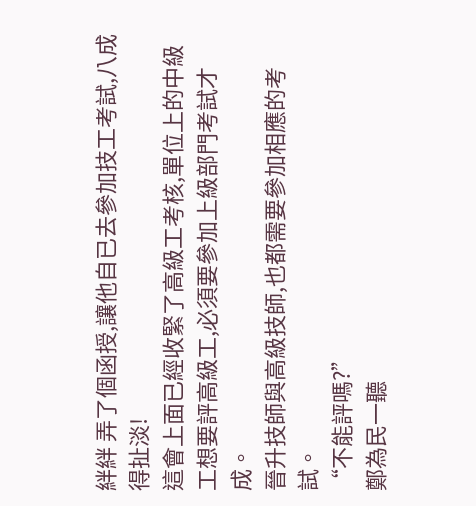絆絆 弄了個函授,讓他自已去參加技工考試,八成得扯淡!
這會上面已經收緊了高級工考核,單位上的中級工想要評高級工,必須要參加上級部門考試才成。
晉升技師與高級技師,也都需要參加相應的考試。
“不能評嗎?”
鄭為民一聽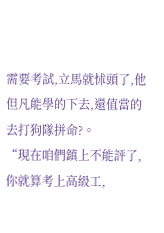需要考試,立馬就怵頭了,他但凡能學的下去,還值當的去打狗隊拼命?。
“現在咱們鎮上不能評了,你就算考上高級工,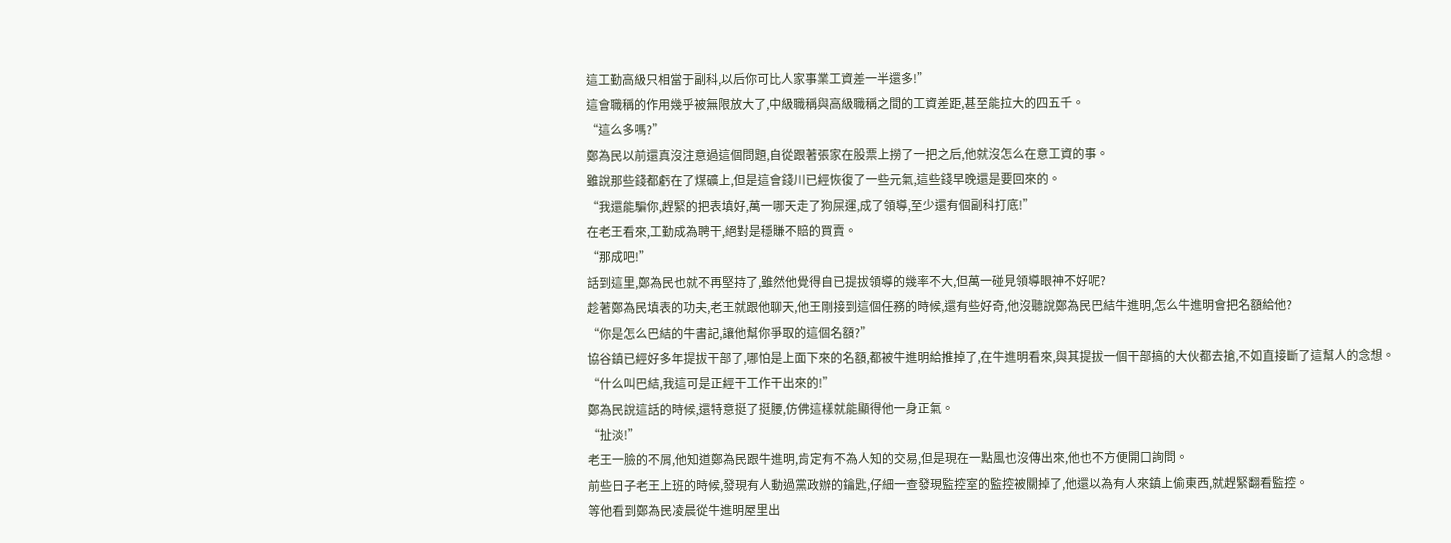這工勤高級只相當于副科,以后你可比人家事業工資差一半還多!”
這會職稱的作用幾乎被無限放大了,中級職稱與高級職稱之間的工資差距,甚至能拉大的四五千。
“這么多嗎?”
鄭為民以前還真沒注意過這個問題,自從跟著張家在股票上撈了一把之后,他就沒怎么在意工資的事。
雖說那些錢都虧在了煤礦上,但是這會錢川已經恢復了一些元氣,這些錢早晚還是要回來的。
“我還能騙你,趕緊的把表填好,萬一哪天走了狗屎運,成了領導,至少還有個副科打底!”
在老王看來,工勤成為聘干,絕對是穩賺不賠的買賣。
“那成吧!”
話到這里,鄭為民也就不再堅持了,雖然他覺得自已提拔領導的幾率不大,但萬一碰見領導眼神不好呢?
趁著鄭為民填表的功夫,老王就跟他聊天,他王剛接到這個任務的時候,還有些好奇,他沒聽說鄭為民巴結牛進明,怎么牛進明會把名額給他?
“你是怎么巴結的牛書記,讓他幫你爭取的這個名額?”
協谷鎮已經好多年提拔干部了,哪怕是上面下來的名額,都被牛進明給推掉了,在牛進明看來,與其提拔一個干部搞的大伙都去搶,不如直接斷了這幫人的念想。
“什么叫巴結,我這可是正經干工作干出來的!”
鄭為民說這話的時候,還特意挺了挺腰,仿佛這樣就能顯得他一身正氣。
“扯淡!”
老王一臉的不屑,他知道鄭為民跟牛進明,肯定有不為人知的交易,但是現在一點風也沒傳出來,他也不方便開口詢問。
前些日子老王上班的時候,發現有人動過黨政辦的鑰匙,仔細一查發現監控室的監控被關掉了,他還以為有人來鎮上偷東西,就趕緊翻看監控。
等他看到鄭為民凌晨從牛進明屋里出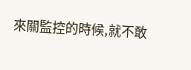來關監控的時候,就不敢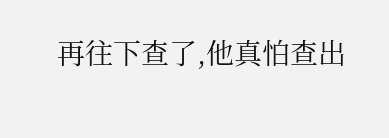再往下查了,他真怕查出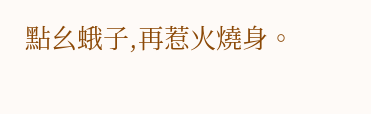點幺蛾子,再惹火燒身。